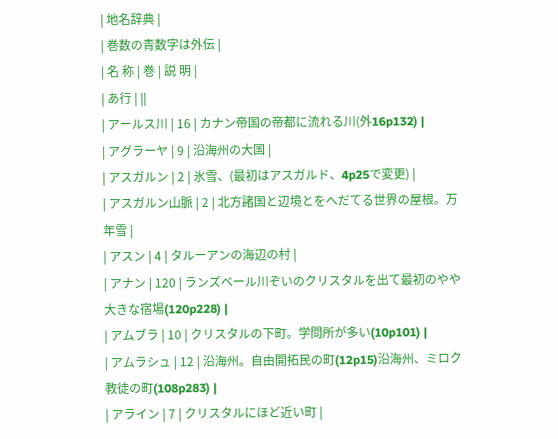| 地名辞典 |
| 巻数の青数字は外伝 |
| 名 称 | 巻 | 説 明 |
| あ行 | ||
| アールス川 | 16 | カナン帝国の帝都に流れる川(外16p132) |
| アグラーヤ | 9 | 沿海州の大国 |
| アスガルン | 2 | 氷雪、(最初はアスガルド、4p25で変更) |
| アスガルン山脈 | 2 | 北方諸国と辺境とをへだてる世界の屋根。万年雪 |
| アスン | 4 | タルーアンの海辺の村 |
| アナン | 120 | ランズベール川ぞいのクリスタルを出て最初のやや大きな宿場(120p228) |
| アムブラ | 10 | クリスタルの下町。学問所が多い(10p101) |
| アムラシュ | 12 | 沿海州。自由開拓民の町(12p15)沿海州、ミロク教徒の町(108p283) |
| アライン | 7 | クリスタルにほど近い町 |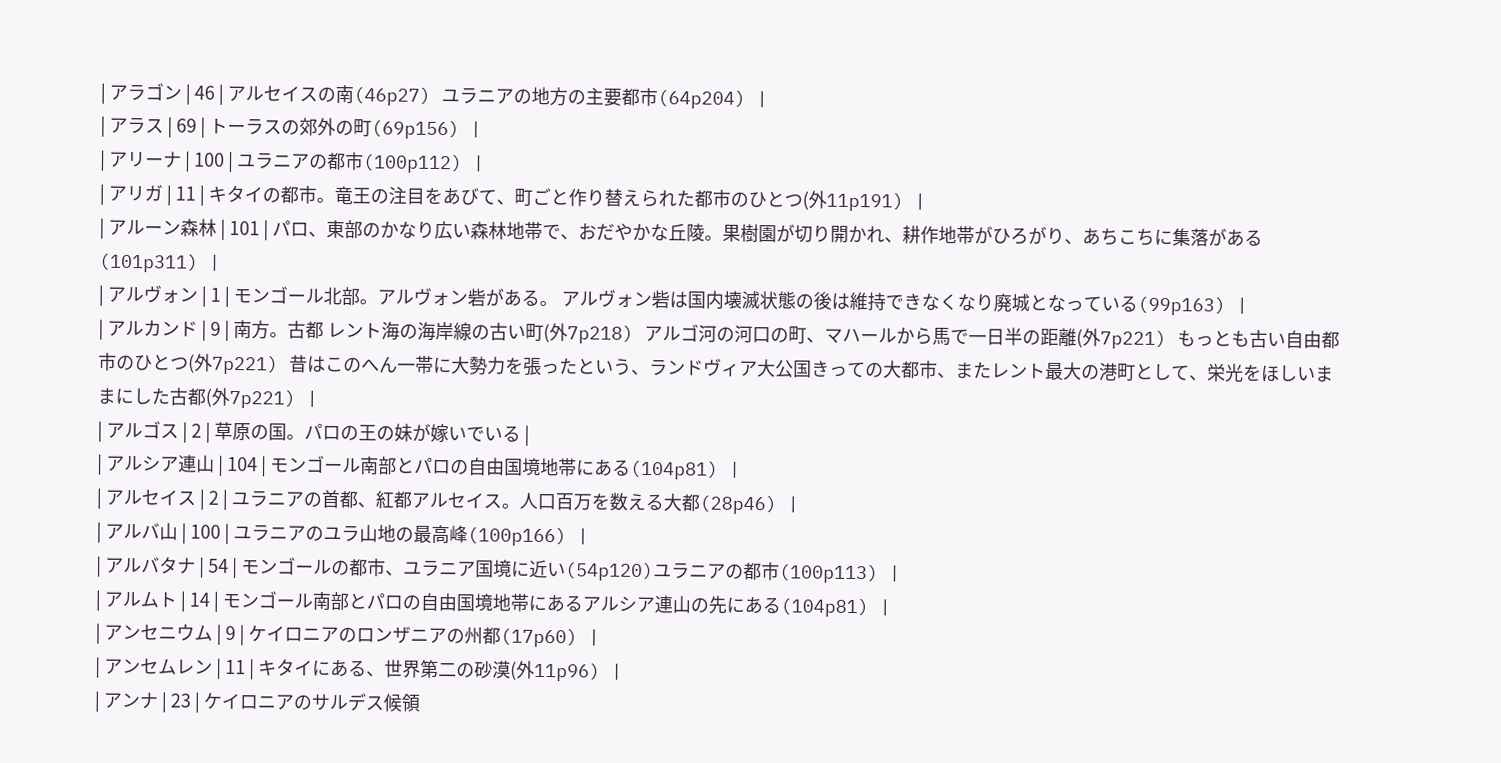| アラゴン | 46 | アルセイスの南(46p27) ユラニアの地方の主要都市(64p204) |
| アラス | 69 | トーラスの郊外の町(69p156) |
| アリーナ | 100 | ユラニアの都市(100p112) |
| アリガ | 11 | キタイの都市。竜王の注目をあびて、町ごと作り替えられた都市のひとつ(外11p191) |
| アルーン森林 | 101 | パロ、東部のかなり広い森林地帯で、おだやかな丘陵。果樹園が切り開かれ、耕作地帯がひろがり、あちこちに集落がある(101p311) |
| アルヴォン | 1 | モンゴール北部。アルヴォン砦がある。 アルヴォン砦は国内壊滅状態の後は維持できなくなり廃城となっている(99p163) |
| アルカンド | 9 | 南方。古都 レント海の海岸線の古い町(外7p218) アルゴ河の河口の町、マハールから馬で一日半の距離(外7p221) もっとも古い自由都市のひとつ(外7p221) 昔はこのへん一帯に大勢力を張ったという、ランドヴィア大公国きっての大都市、またレント最大の港町として、栄光をほしいままにした古都(外7p221) |
| アルゴス | 2 | 草原の国。パロの王の妹が嫁いでいる |
| アルシア連山 | 104 | モンゴール南部とパロの自由国境地帯にある(104p81) |
| アルセイス | 2 | ユラニアの首都、紅都アルセイス。人口百万を数える大都(28p46) |
| アルバ山 | 100 | ユラニアのユラ山地の最高峰(100p166) |
| アルバタナ | 54 | モンゴールの都市、ユラニア国境に近い(54p120)ユラニアの都市(100p113) |
| アルムト | 14 | モンゴール南部とパロの自由国境地帯にあるアルシア連山の先にある(104p81) |
| アンセニウム | 9 | ケイロニアのロンザニアの州都(17p60) |
| アンセムレン | 11 | キタイにある、世界第二の砂漠(外11p96) |
| アンナ | 23 | ケイロニアのサルデス候領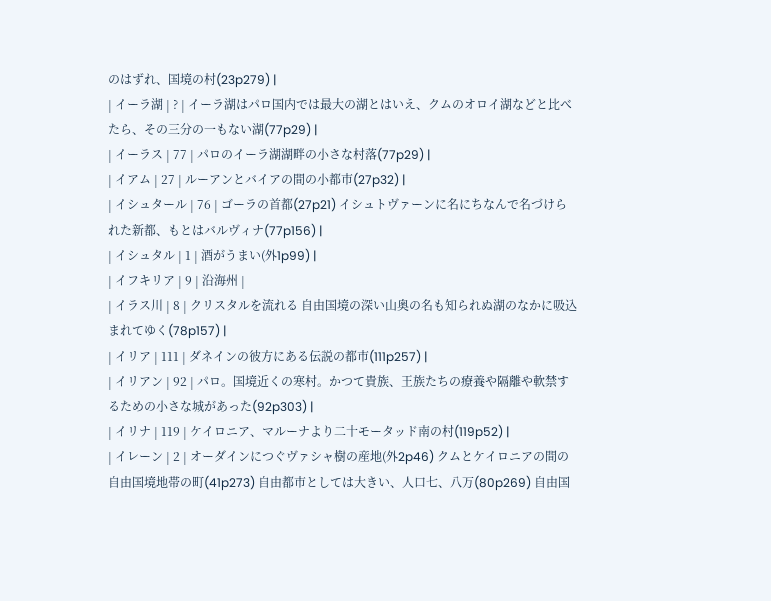のはずれ、国境の村(23p279) |
| イーラ湖 | ? | イーラ湖はパロ国内では最大の湖とはいえ、クムのオロイ湖などと比べたら、その三分の一もない湖(77p29) |
| イーラス | 77 | パロのイーラ湖湖畔の小さな村落(77p29) |
| イアム | 27 | ルーアンとバイアの間の小都市(27p32) |
| イシュタール | 76 | ゴーラの首都(27p21) イシュトヴァーンに名にちなんで名づけられた新都、もとはバルヴィナ(77p156) |
| イシュタル | 1 | 酒がうまい(外1p99) |
| イフキリア | 9 | 沿海州 |
| イラス川 | 8 | クリスタルを流れる 自由国境の深い山奥の名も知られぬ湖のなかに吸込まれてゆく(78p157) |
| イリア | 111 | ダネインの彼方にある伝説の都市(111p257) |
| イリアン | 92 | パロ。国境近くの寒村。かつて貴族、王族たちの療養や隔離や軟禁するための小さな城があった(92p303) |
| イリナ | 119 | ケイロニア、マルーナより二十モータッド南の村(119p52) |
| イレーン | 2 | オーダインにつぐヴァシャ樹の産地(外2p46) クムとケイロニアの間の自由国境地帯の町(41p273) 自由都市としては大きい、人口七、八万(80p269) 自由国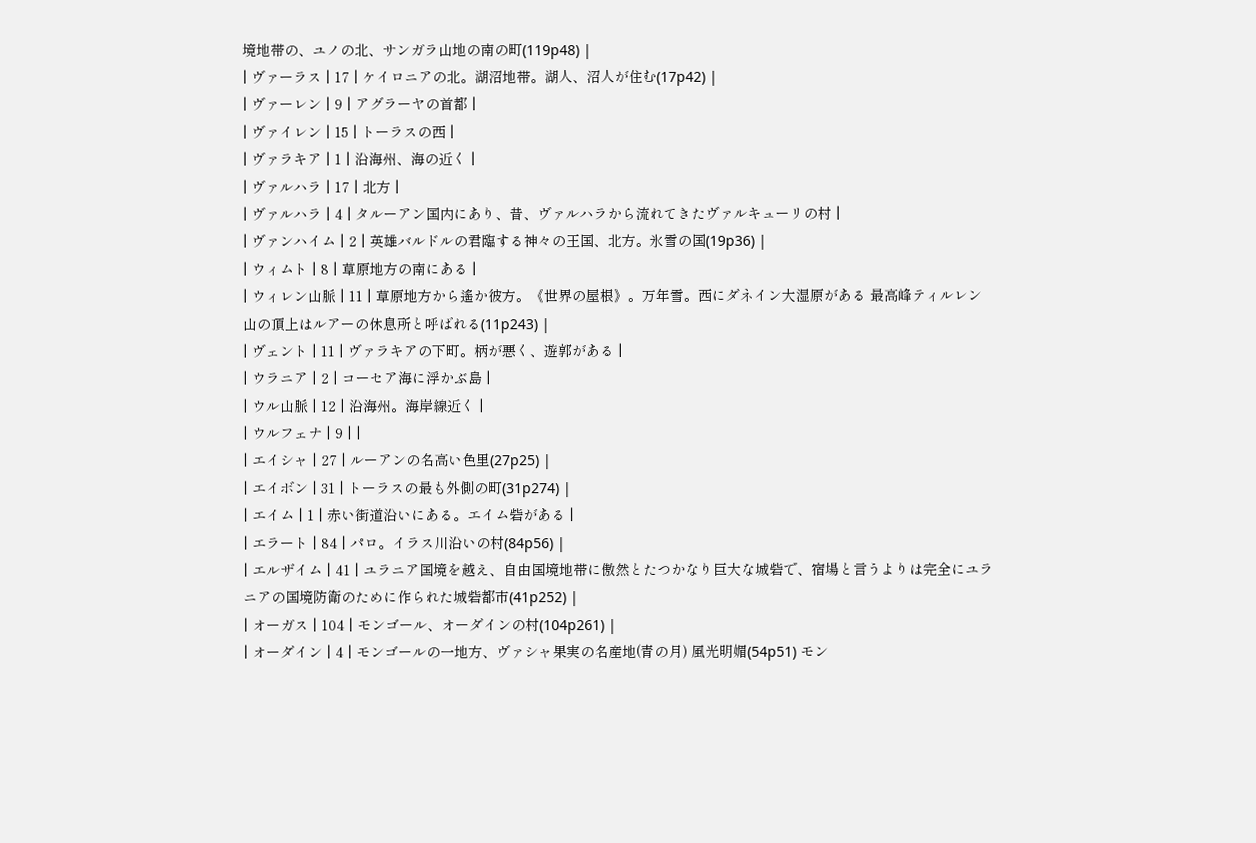境地帯の、ユノの北、サンガラ山地の南の町(119p48) |
| ヴァーラス | 17 | ケイロニアの北。湖沼地帯。湖人、沼人が住む(17p42) |
| ヴァーレン | 9 | アグラーヤの首都 |
| ヴァイレン | 15 | トーラスの西 |
| ヴァラキア | 1 | 沿海州、海の近く |
| ヴァルハラ | 17 | 北方 |
| ヴァルハラ | 4 | タルーアン国内にあり、昔、ヴァルハラから流れてきたヴァルキューリの村 |
| ヴァンハイム | 2 | 英雄バルドルの君臨する神々の王国、北方。氷雪の国(19p36) |
| ウィムト | 8 | 草原地方の南にある |
| ウィレン山脈 | 11 | 草原地方から遙か彼方。《世界の屋根》。万年雪。西にダネイン大湿原がある 最高峰ティルレン山の頂上はルアーの休息所と呼ばれる(11p243) |
| ヴェント | 11 | ヴァラキアの下町。柄が悪く、遊郭がある |
| ウラニア | 2 | コーセア海に浮かぶ島 |
| ウル山脈 | 12 | 沿海州。海岸線近く |
| ウルフェナ | 9 | |
| エイシャ | 27 | ルーアンの名高い色里(27p25) |
| エイボン | 31 | トーラスの最も外側の町(31p274) |
| エイム | 1 | 赤い街道沿いにある。エイム砦がある |
| エラート | 84 | パロ。イラス川沿いの村(84p56) |
| エルザイム | 41 | ユラニア国境を越え、自由国境地帯に傲然とたつかなり巨大な城砦で、宿場と言うよりは完全にユラニアの国境防衛のために作られた城砦都市(41p252) |
| オーガス | 104 | モンゴール、オーダインの村(104p261) |
| オーダイン | 4 | モンゴールの一地方、ヴァシャ果実の名産地(青の月) 風光明媚(54p51) モン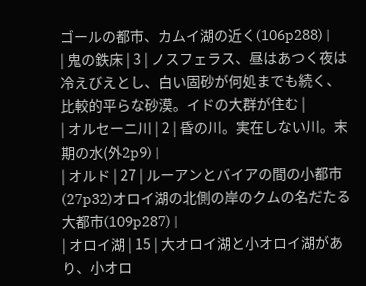ゴールの都市、カムイ湖の近く(106p288) |
| 鬼の鉄床 | 3 | ノスフェラス、昼はあつく夜は冷えびえとし、白い固砂が何処までも続く、比較的平らな砂漠。イドの大群が住む |
| オルセーニ川 | 2 | 昏の川。実在しない川。末期の水(外2p9) |
| オルド | 27 | ルーアンとバイアの間の小都市(27p32)オロイ湖の北側の岸のクムの名だたる大都市(109p287) |
| オロイ湖 | 15 | 大オロイ湖と小オロイ湖があり、小オロ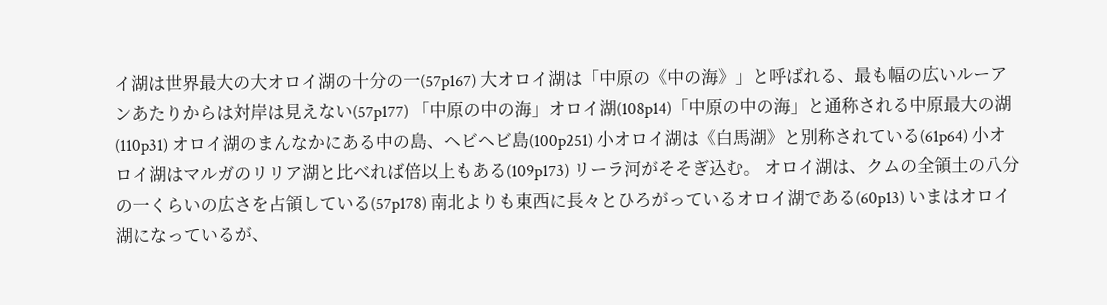イ湖は世界最大の大オロイ湖の十分の一(57p167) 大オロイ湖は「中原の《中の海》」と呼ばれる、最も幅の広いルーアンあたりからは対岸は見えない(57p177) 「中原の中の海」オロイ湖(108p14)「中原の中の海」と通称される中原最大の湖(110p31) オロイ湖のまんなかにある中の島、ヘビヘビ島(100p251) 小オロイ湖は《白馬湖》と別称されている(61p64) 小オロイ湖はマルガのリリア湖と比べれば倍以上もある(109p173) リーラ河がそそぎ込む。 オロイ湖は、クムの全領土の八分の一くらいの広さを占領している(57p178) 南北よりも東西に長々とひろがっているオロイ湖である(60p13) いまはオロイ湖になっているが、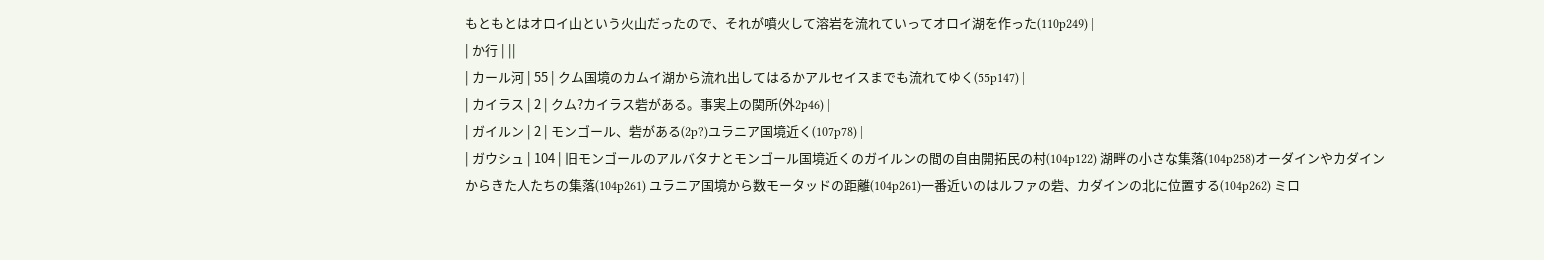もともとはオロイ山という火山だったので、それが噴火して溶岩を流れていってオロイ湖を作った(110p249) |
| か行 | ||
| カール河 | 55 | クム国境のカムイ湖から流れ出してはるかアルセイスまでも流れてゆく(55p147) |
| カイラス | 2 | クム?カイラス砦がある。事実上の関所(外2p46) |
| ガイルン | 2 | モンゴール、砦がある(2p?)ユラニア国境近く(107p78) |
| ガウシュ | 104 | 旧モンゴールのアルバタナとモンゴール国境近くのガイルンの間の自由開拓民の村(104p122) 湖畔の小さな集落(104p258)オーダインやカダインからきた人たちの集落(104p261) ユラニア国境から数モータッドの距離(104p261)一番近いのはルファの砦、カダインの北に位置する(104p262) ミロ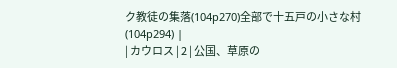ク教徒の集落(104p270)全部で十五戸の小さな村(104p294) |
| カウロス | 2 | 公国、草原の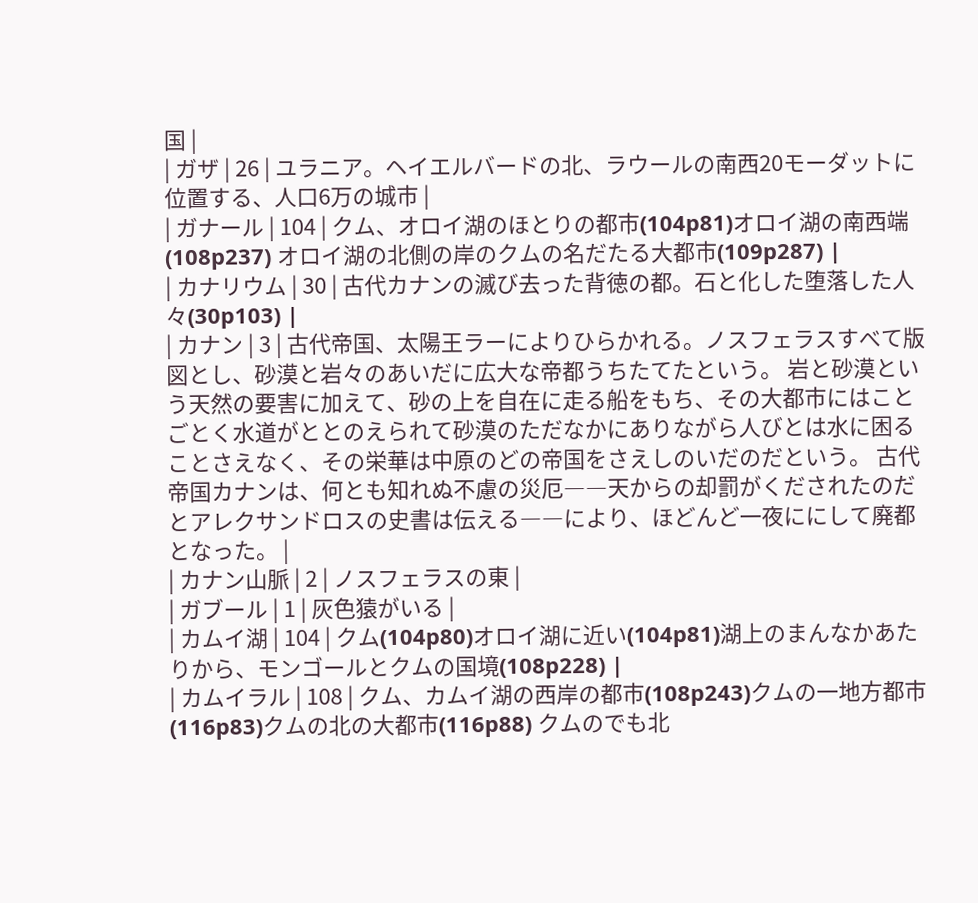国 |
| ガザ | 26 | ユラニア。ヘイエルバードの北、ラウールの南西20モーダットに位置する、人口6万の城市 |
| ガナール | 104 | クム、オロイ湖のほとりの都市(104p81)オロイ湖の南西端(108p237) オロイ湖の北側の岸のクムの名だたる大都市(109p287) |
| カナリウム | 30 | 古代カナンの滅び去った背徳の都。石と化した堕落した人々(30p103) |
| カナン | 3 | 古代帝国、太陽王ラーによりひらかれる。ノスフェラスすべて版図とし、砂漠と岩々のあいだに広大な帝都うちたてたという。 岩と砂漠という天然の要害に加えて、砂の上を自在に走る船をもち、その大都市にはことごとく水道がととのえられて砂漠のただなかにありながら人びとは水に困ることさえなく、その栄華は中原のどの帝国をさえしのいだのだという。 古代帝国カナンは、何とも知れぬ不慮の災厄――天からの却罰がくだされたのだとアレクサンドロスの史書は伝える――により、ほどんど一夜ににして廃都となった。 |
| カナン山脈 | 2 | ノスフェラスの東 |
| ガブール | 1 | 灰色猿がいる |
| カムイ湖 | 104 | クム(104p80)オロイ湖に近い(104p81)湖上のまんなかあたりから、モンゴールとクムの国境(108p228) |
| カムイラル | 108 | クム、カムイ湖の西岸の都市(108p243)クムの一地方都市(116p83)クムの北の大都市(116p88) クムのでも北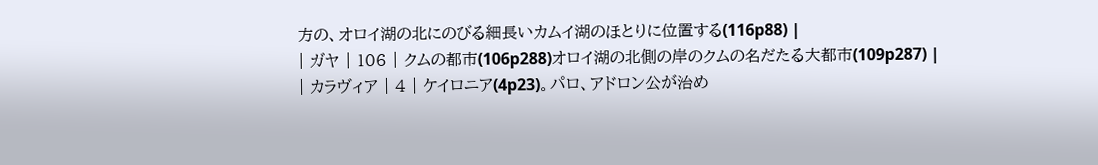方の、オロイ湖の北にのびる細長いカムイ湖のほとりに位置する(116p88) |
| ガヤ | 106 | クムの都市(106p288)オロイ湖の北側の岸のクムの名だたる大都市(109p287) |
| カラヴィア | 4 | ケイロニア(4p23)。パロ、アドロン公が治め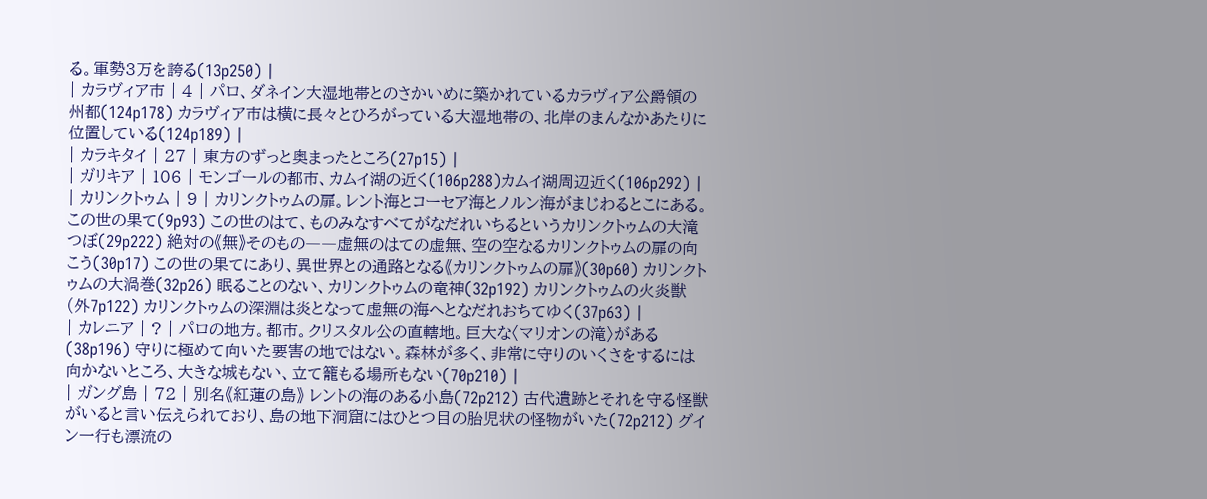る。軍勢3万を誇る(13p250) |
| カラヴィア市 | 4 | パロ、ダネイン大湿地帯とのさかいめに築かれているカラヴィア公爵領の州都(124p178) カラヴィア市は横に長々とひろがっている大湿地帯の、北岸のまんなかあたりに位置している(124p189) |
| カラキタイ | 27 | 東方のずっと奥まったところ(27p15) |
| ガリキア | 106 | モンゴールの都市、カムイ湖の近く(106p288)カムイ湖周辺近く(106p292) |
| カリンクトゥム | 9 | カリンクトゥムの扉。レント海とコーセア海とノルン海がまじわるとこにある。この世の果て(9p93) この世のはて、ものみなすべてがなだれいちるというカリンクトゥムの大滝つぼ(29p222) 絶対の《無》そのもの――虚無のはての虚無、空の空なるカリンクトゥムの扉の向こう(30p17) この世の果てにあり、異世界との通路となる《カリンクトゥムの扉》(30p60) カリンクトゥムの大渦巻(32p26) 眠ることのない、カリンクトゥムの竜神(32p192) カリンクトゥムの火炎獣(外7p122) カリンクトゥムの深淵は炎となって虚無の海へとなだれおちてゆく(37p63) |
| カレニア | ? | パロの地方。都市。クリスタル公の直轄地。巨大な〈マリオンの滝〉がある(38p196) 守りに極めて向いた要害の地ではない。森林が多く、非常に守りのいくさをするには向かないところ、大きな城もない、立て籠もる場所もない(70p210) |
| ガング島 | 72 | 別名《紅蓮の島》 レントの海のある小島(72p212) 古代遺跡とそれを守る怪獣がいると言い伝えられており、島の地下洞窟にはひとつ目の胎児状の怪物がいた(72p212) グイン一行も漂流の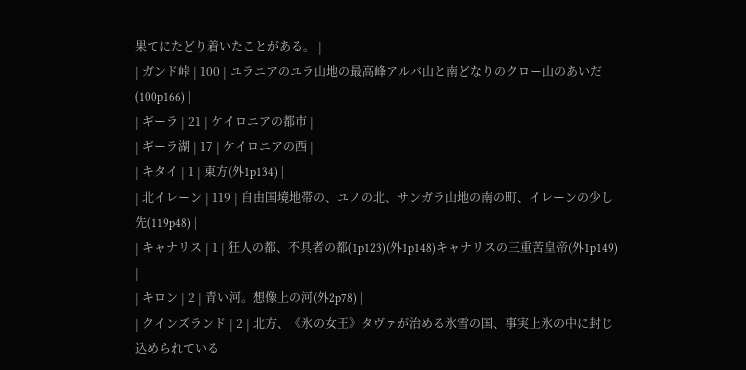果てにたどり着いたことがある。 |
| ガンド峠 | 100 | ユラニアのユラ山地の最高峰アルバ山と南どなりのクロー山のあいだ(100p166) |
| ギーラ | 21 | ケイロニアの都市 |
| ギーラ湖 | 17 | ケイロニアの西 |
| キタイ | 1 | 東方(外1p134) |
| 北イレーン | 119 | 自由国境地帯の、ユノの北、サンガラ山地の南の町、イレーンの少し先(119p48) |
| キャナリス | 1 | 狂人の都、不具者の都(1p123)(外1p148)キャナリスの三重苦皇帝(外1p149) |
| キロン | 2 | 青い河。想像上の河(外2p78) |
| クインズランド | 2 | 北方、《氷の女王》タヴァが治める氷雪の国、事実上氷の中に封じ込められている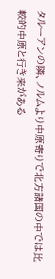タルーアンの隣、ノルムより中原寄りで北方諸国の中では比較的中原と行き来がある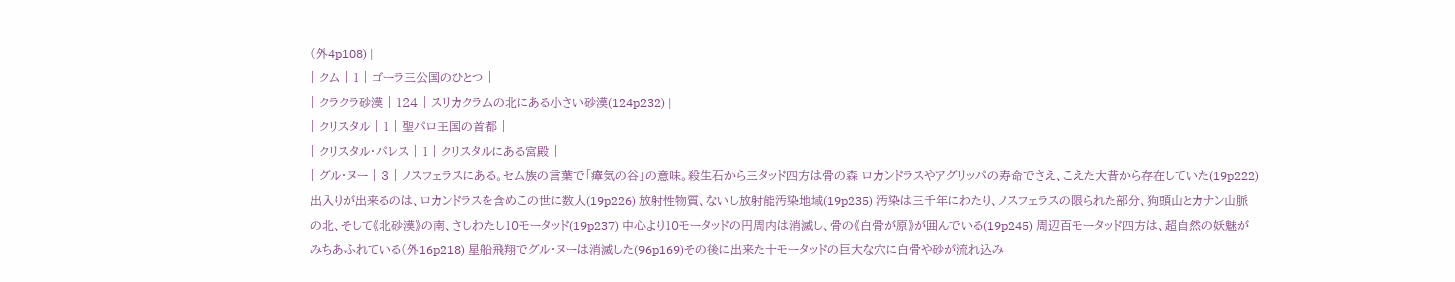(外4p108) |
| クム | 1 | ゴーラ三公国のひとつ |
| クラクラ砂漠 | 124 | スリカクラムの北にある小さい砂漠(124p232) |
| クリスタル | 1 | 聖パロ王国の首都 |
| クリスタル・パレス | 1 | クリスタルにある宮殿 |
| グル・ヌー | 3 | ノスフェラスにある。セム族の言葉で「瘴気の谷」の意味。殺生石から三タッド四方は骨の森 ロカンドラスやアグリッパの寿命でさえ、こえた大昔から存在していた(19p222) 出入りが出来るのは、ロカンドラスを含めこの世に数人(19p226) 放射性物質、ないし放射能汚染地域(19p235) 汚染は三千年にわたり、ノスフェラスの限られた部分、狗頭山とカナン山脈の北、そして《北砂漠》の南、さしわたし10モータッド(19p237) 中心より10モータッドの円周内は消滅し、骨の《白骨が原》が囲んでいる(19p245) 周辺百モータッド四方は、超自然の妖魅がみちあふれている(外16p218) 星船飛翔でグル・ヌーは消滅した(96p169)その後に出来た十モータッドの巨大な穴に白骨や砂が流れ込み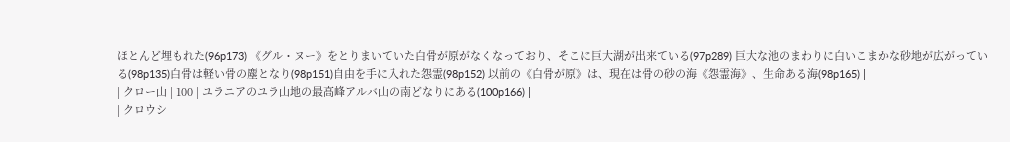ほとんど埋もれた(96p173) 《グル・ヌー》をとりまいていた白骨が原がなくなっており、そこに巨大湖が出来ている(97p289) 巨大な池のまわりに白いこまかな砂地が広がっている(98p135)白骨は軽い骨の塵となり(98p151)自由を手に入れた怨霊(98p152) 以前の《白骨が原》は、現在は骨の砂の海《怨霊海》、生命ある海(98p165) |
| クロー山 | 100 | ユラニアのユラ山地の最高峰アルバ山の南どなりにある(100p166) |
| クロウシ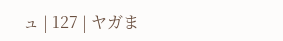ュ | 127 | ヤガま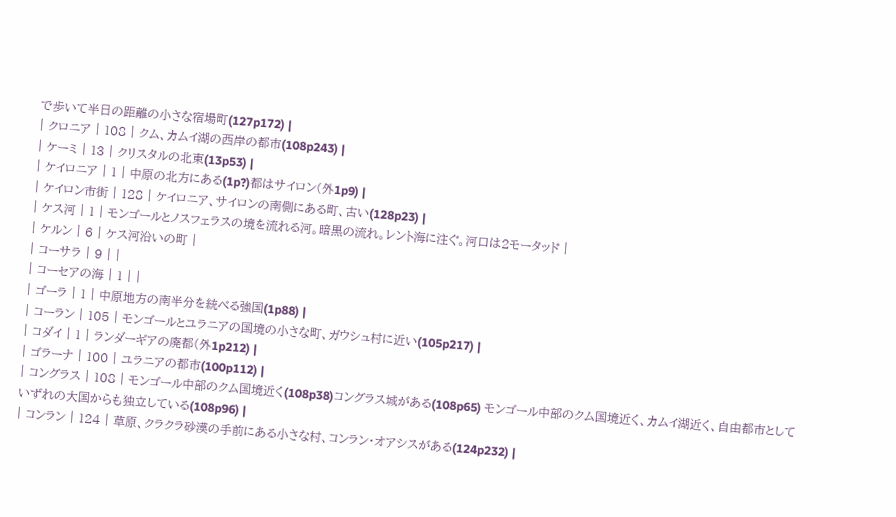で歩いて半日の距離の小さな宿場町(127p172) |
| クロニア | 108 | クム、カムイ湖の西岸の都市(108p243) |
| ケーミ | 13 | クリスタルの北東(13p53) |
| ケイロニア | 1 | 中原の北方にある(1p?)都はサイロン(外1p9) |
| ケイロン市街 | 128 | ケイロニア、サイロンの南側にある町、古い(128p23) |
| ケス河 | 1 | モンゴールとノスフェラスの境を流れる河。暗黒の流れ。レント海に注ぐ。河口は2モータッド |
| ケルン | 6 | ケス河沿いの町 |
| コーサラ | 9 | |
| コーセアの海 | 1 | |
| ゴーラ | 1 | 中原地方の南半分を統べる強国(1p88) |
| コーラン | 105 | モンゴールとユラニアの国境の小さな町、ガウシュ村に近い(105p217) |
| コダイ | 1 | ランダーギアの廃都(外1p212) |
| ゴラーナ | 100 | ユラニアの都市(100p112) |
| コングラス | 108 | モンゴール中部のクム国境近く(108p38)コングラス城がある(108p65) モンゴール中部のクム国境近く、カムイ湖近く、自由都市としていずれの大国からも独立している(108p96) |
| コンラン | 124 | 草原、クラクラ砂漠の手前にある小さな村、コンラン・オアシスがある(124p232) |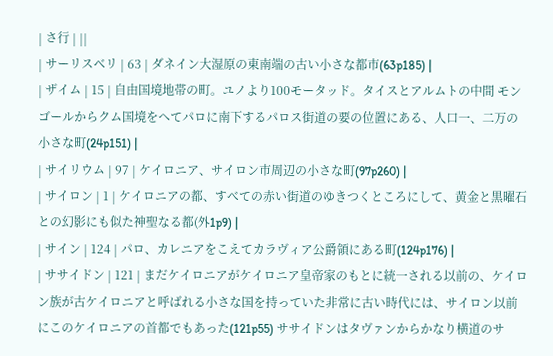| さ行 | ||
| サーリスベリ | 63 | ダネイン大湿原の東南端の古い小さな都市(63p185) |
| ザイム | 15 | 自由国境地帯の町。ユノより100モータッド。タイスとアルムトの中間 モンゴールからクム国境をへてパロに南下するパロス街道の要の位置にある、人口一、二万の小さな町(24p151) |
| サイリウム | 97 | ケイロニア、サイロン市周辺の小さな町(97p260) |
| サイロン | 1 | ケイロニアの都、すべての赤い街道のゆきつくところにして、黄金と黒曜石との幻影にも似た神聖なる都(外1p9) |
| サイン | 124 | パロ、カレニアをこえてカラヴィア公爵領にある町(124p176) |
| ササイドン | 121 | まだケイロニアがケイロニア皇帝家のもとに統一される以前の、ケイロン族が古ケイロニアと呼ばれる小さな国を持っていた非常に古い時代には、サイロン以前にこのケイロニアの首都でもあった(121p55) ササイドンはタヴァンからかなり横道のサ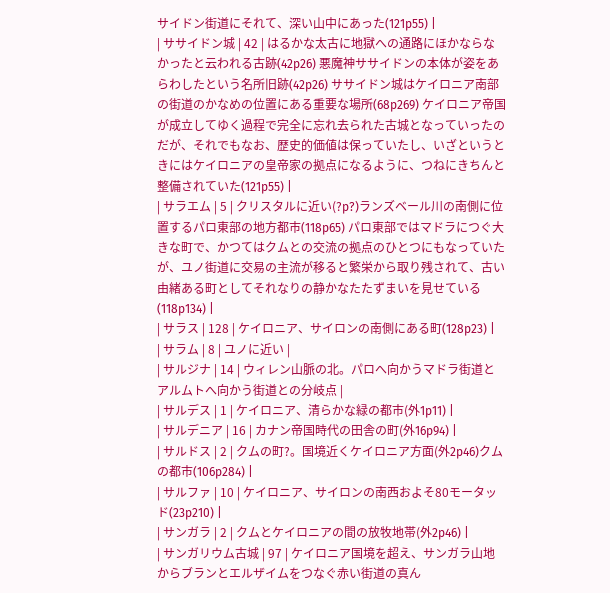サイドン街道にそれて、深い山中にあった(121p55) |
| ササイドン城 | 42 | はるかな太古に地獄への通路にほかならなかったと云われる古跡(42p26) 悪魔神ササイドンの本体が姿をあらわしたという名所旧跡(42p26) ササイドン城はケイロニア南部の街道のかなめの位置にある重要な場所(68p269) ケイロニア帝国が成立してゆく過程で完全に忘れ去られた古城となっていったのだが、それでもなお、歴史的価値は保っていたし、いざというときにはケイロニアの皇帝家の拠点になるように、つねにきちんと整備されていた(121p55) |
| サラエム | 5 | クリスタルに近い(?p?)ランズベール川の南側に位置するパロ東部の地方都市(118p65) パロ東部ではマドラにつぐ大きな町で、かつてはクムとの交流の拠点のひとつにもなっていたが、ユノ街道に交易の主流が移ると繁栄から取り残されて、古い由緒ある町としてそれなりの静かなたたずまいを見せている(118p134) |
| サラス | 128 | ケイロニア、サイロンの南側にある町(128p23) |
| サラム | 8 | ユノに近い |
| サルジナ | 14 | ウィレン山脈の北。パロへ向かうマドラ街道とアルムトへ向かう街道との分岐点 |
| サルデス | 1 | ケイロニア、清らかな緑の都市(外1p11) |
| サルデニア | 16 | カナン帝国時代の田舎の町(外16p94) |
| サルドス | 2 | クムの町?。国境近くケイロニア方面(外2p46)クムの都市(106p284) |
| サルファ | 10 | ケイロニア、サイロンの南西およそ80モータッド(23p210) |
| サンガラ | 2 | クムとケイロニアの間の放牧地帯(外2p46) |
| サンガリウム古城 | 97 | ケイロニア国境を超え、サンガラ山地からブランとエルザイムをつなぐ赤い街道の真ん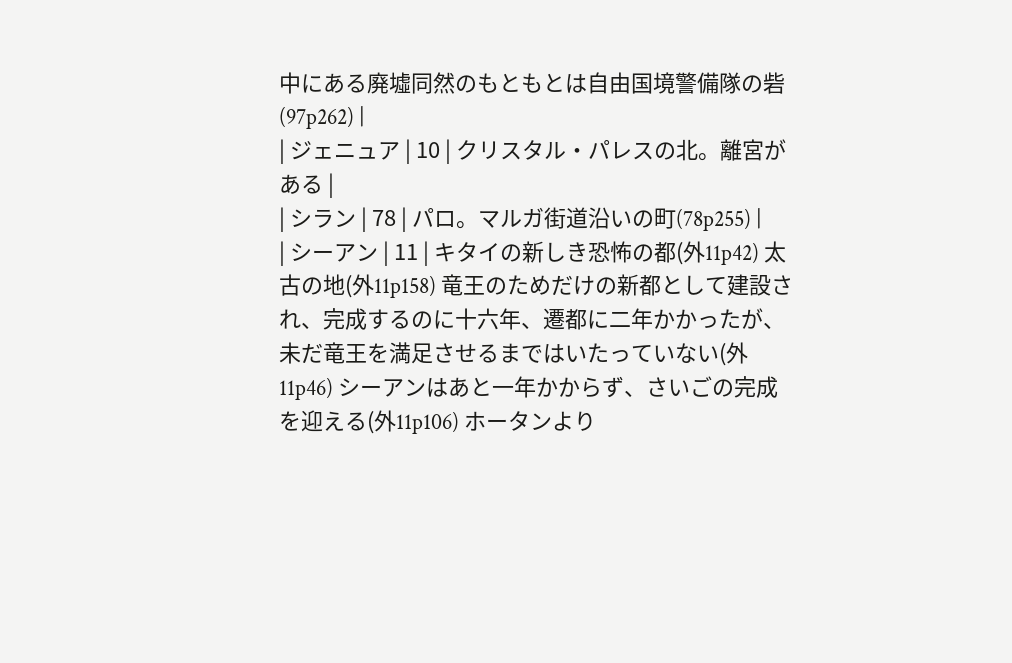中にある廃墟同然のもともとは自由国境警備隊の砦(97p262) |
| ジェニュア | 10 | クリスタル・パレスの北。離宮がある |
| シラン | 78 | パロ。マルガ街道沿いの町(78p255) |
| シーアン | 11 | キタイの新しき恐怖の都(外11p42) 太古の地(外11p158) 竜王のためだけの新都として建設され、完成するのに十六年、遷都に二年かかったが、未だ竜王を満足させるまではいたっていない(外11p46) シーアンはあと一年かからず、さいごの完成を迎える(外11p106) ホータンより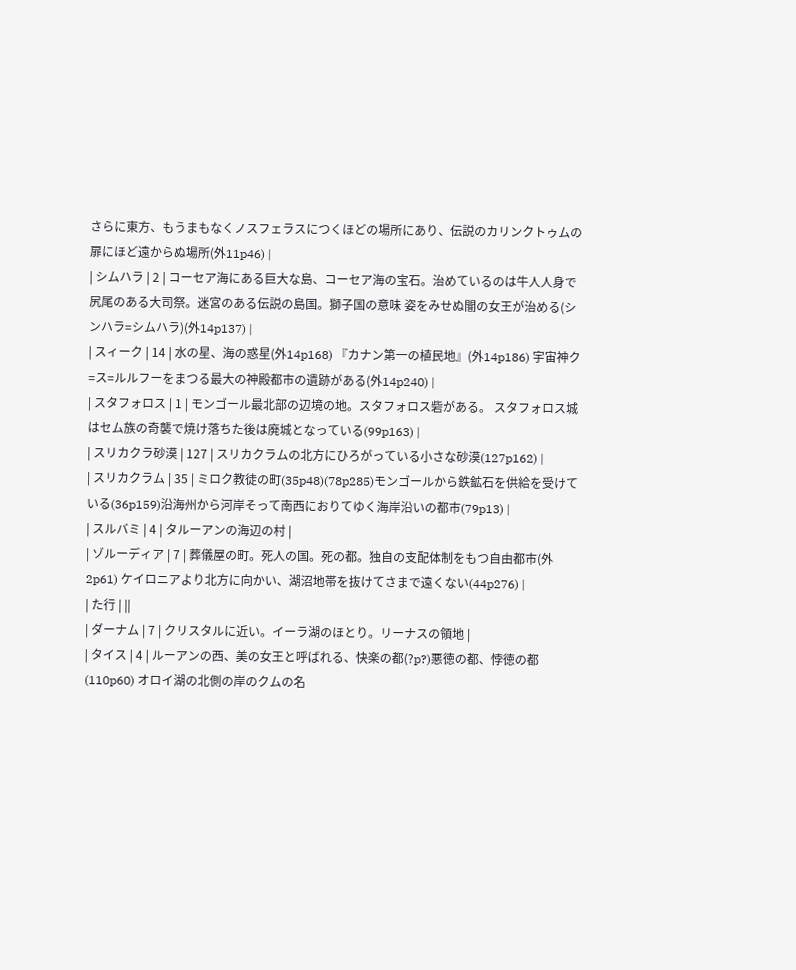さらに東方、もうまもなくノスフェラスにつくほどの場所にあり、伝説のカリンクトゥムの扉にほど遠からぬ場所(外11p46) |
| シムハラ | 2 | コーセア海にある巨大な島、コーセア海の宝石。治めているのは牛人人身で尻尾のある大司祭。迷宮のある伝説の島国。獅子国の意味 姿をみせぬ闇の女王が治める(シンハラ=シムハラ)(外14p137) |
| スィーク | 14 | 水の星、海の惑星(外14p168) 『カナン第一の植民地』(外14p186) 宇宙神ク=ス=ルルフーをまつる最大の神殿都市の遺跡がある(外14p240) |
| スタフォロス | 1 | モンゴール最北部の辺境の地。スタフォロス砦がある。 スタフォロス城はセム族の奇襲で焼け落ちた後は廃城となっている(99p163) |
| スリカクラ砂漠 | 127 | スリカクラムの北方にひろがっている小さな砂漠(127p162) |
| スリカクラム | 35 | ミロク教徒の町(35p48)(78p285)モンゴールから鉄鉱石を供給を受けている(36p159)沿海州から河岸そって南西におりてゆく海岸沿いの都市(79p13) |
| スルバミ | 4 | タルーアンの海辺の村 |
| ゾルーディア | 7 | 葬儀屋の町。死人の国。死の都。独自の支配体制をもつ自由都市(外2p61) ケイロニアより北方に向かい、湖沼地帯を抜けてさまで遠くない(44p276) |
| た行 | ||
| ダーナム | 7 | クリスタルに近い。イーラ湖のほとり。リーナスの領地 |
| タイス | 4 | ルーアンの西、美の女王と呼ばれる、快楽の都(?p?)悪徳の都、悖徳の都(110p60) オロイ湖の北側の岸のクムの名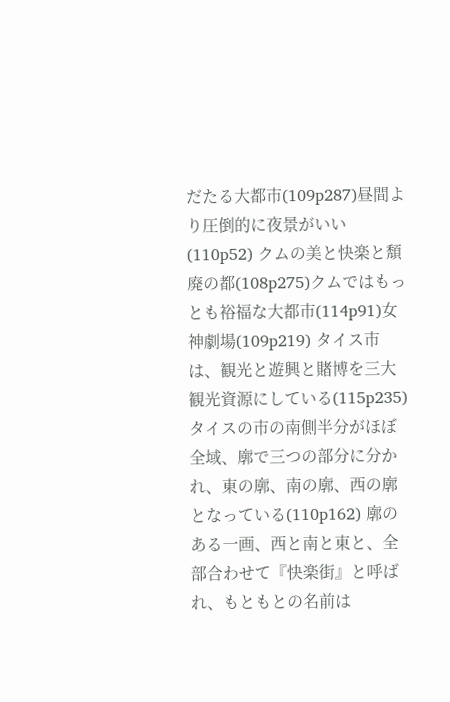だたる大都市(109p287)昼間より圧倒的に夜景がいい(110p52) クムの美と快楽と頽廃の都(108p275)クムではもっとも裕福な大都市(114p91)女神劇場(109p219) タイス市は、観光と遊興と賭博を三大観光資源にしている(115p235) タイスの市の南側半分がほぼ全域、廓で三つの部分に分かれ、東の廓、南の廓、西の廓となっている(110p162) 廓のある一画、西と南と東と、全部合わせて『快楽街』と呼ばれ、もともとの名前は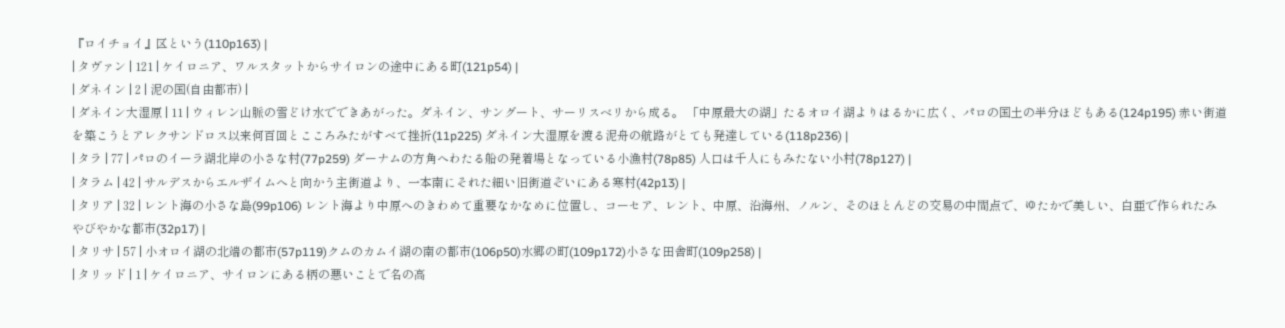『ロイチョイ』区という(110p163) |
| タヴァン | 121 | ケイロニア、ワルスタットからサイロンの途中にある町(121p54) |
| ダネイン | 2 | 泥の国(自由都市) |
| ダネイン大湿原 | 11 | ウィレン山脈の雪どけ水でできあがった。ダネイン、サングート、サーリスベリから成る。 「中原最大の湖」たるオロイ湖よりはるかに広く、パロの国土の半分ほどもある(124p195) 赤い街道を築こうとアレクサンドロス以来何百回とこころみたがすべて挫折(11p225) ダネイン大湿原を渡る泥舟の航路がとても発達している(118p236) |
| タラ | 77 | パロのイーラ湖北岸の小さな村(77p259) ダーナムの方角へわたる船の発着場となっている小漁村(78p85) 人口は千人にもみたない小村(78p127) |
| タラム | 42 | サルデスからエルザイムへと向かう主街道より、一本南にそれた細い旧街道ぞいにある寒村(42p13) |
| タリア | 32 | レント海の小さな島(99p106) レント海より中原へのきわめて重要なかなめに位置し、コーセア、レント、中原、沿海州、ノルン、そのほとんどの交易の中間点で、ゆたかで美しい、白亜で作られたみやびやかな都市(32p17) |
| タリサ | 57 | 小オロイ湖の北端の都市(57p119)クムのカムイ湖の南の都市(106p50)水郷の町(109p172)小さな田舎町(109p258) |
| タリッド | 1 | ケイロニア、サイロンにある柄の悪いことで名の高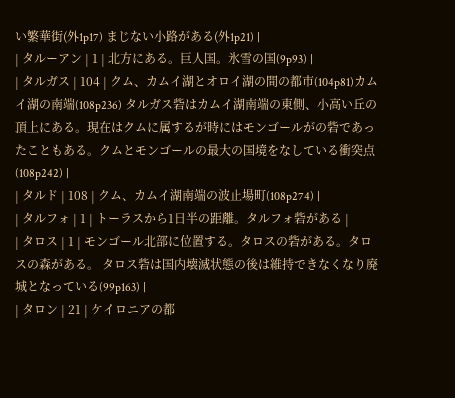い繁華街(外1p17) まじない小路がある(外1p21) |
| タルーアン | 1 | 北方にある。巨人国。氷雪の国(9p93) |
| タルガス | 104 | クム、カムイ湖とオロイ湖の間の都市(104p81)カムイ湖の南端(108p236) タルガス砦はカムイ湖南端の東側、小高い丘の頂上にある。現在はクムに属するが時にはモンゴールがの砦であったこともある。クムとモンゴールの最大の国境をなしている衝突点(108p242) |
| タルド | 108 | クム、カムイ湖南端の波止場町(108p274) |
| タルフォ | 1 | トーラスから1日半の距離。タルフォ砦がある |
| タロス | 1 | モンゴール北部に位置する。タロスの砦がある。タロスの森がある。 タロス砦は国内壊滅状態の後は維持できなくなり廃城となっている(99p163) |
| タロン | 21 | ケイロニアの都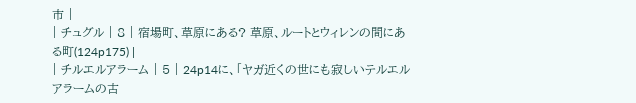市 |
| チュグル | 8 | 宿場町、草原にある? 草原、ルートとウィレンの間にある町(124p175) |
| チルエルアラーム | 5 | 24p14に、「ヤガ近くの世にも寂しいテルエルアラームの古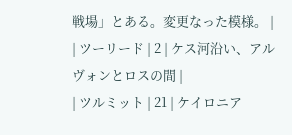戦場」とある。変更なった模様。 |
| ツーリード | 2 | ケス河沿い、アルヴォンとロスの間 |
| ツルミット | 21 | ケイロニア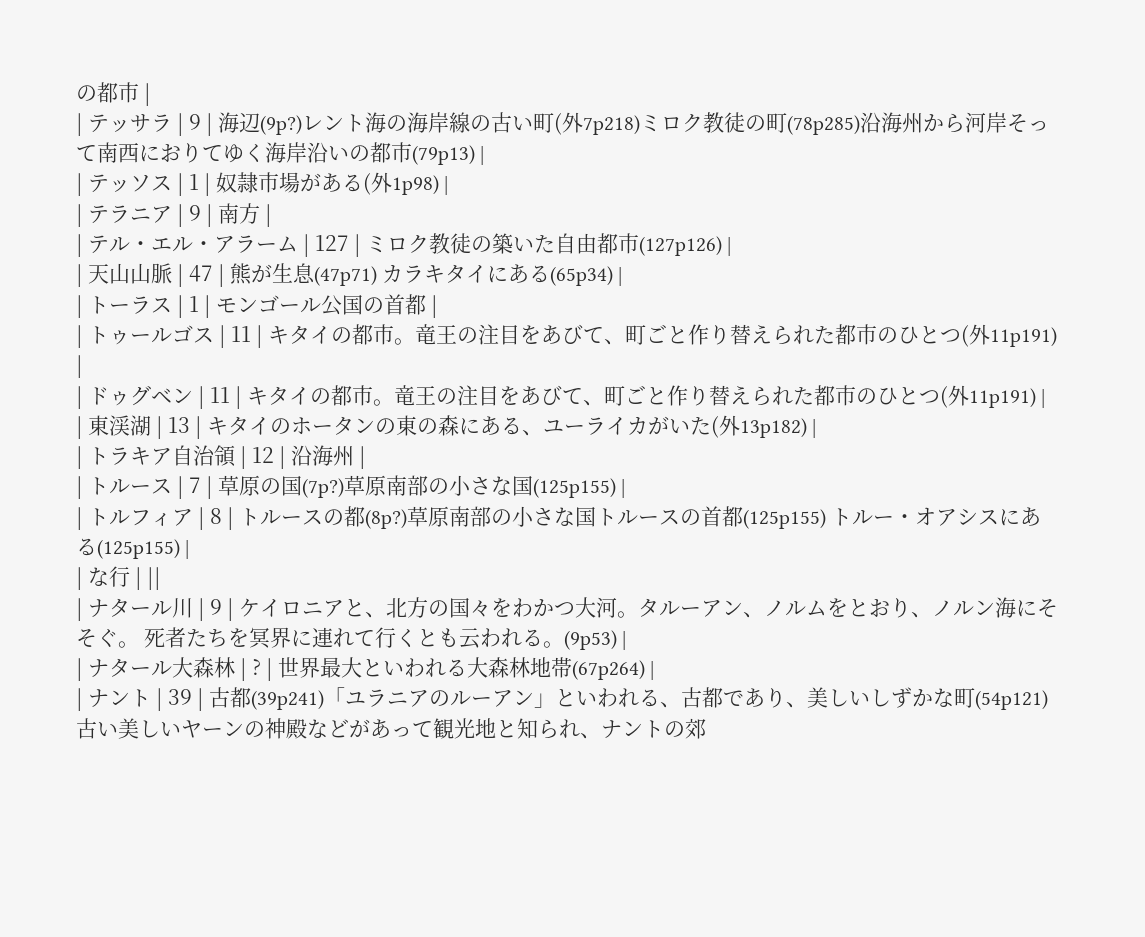の都市 |
| テッサラ | 9 | 海辺(9p?)レント海の海岸線の古い町(外7p218)ミロク教徒の町(78p285)沿海州から河岸そって南西におりてゆく海岸沿いの都市(79p13) |
| テッソス | 1 | 奴隷市場がある(外1p98) |
| テラニア | 9 | 南方 |
| テル・エル・アラーム | 127 | ミロク教徒の築いた自由都市(127p126) |
| 天山山脈 | 47 | 熊が生息(47p71) カラキタイにある(65p34) |
| トーラス | 1 | モンゴール公国の首都 |
| トゥールゴス | 11 | キタイの都市。竜王の注目をあびて、町ごと作り替えられた都市のひとつ(外11p191) |
| ドゥグベン | 11 | キタイの都市。竜王の注目をあびて、町ごと作り替えられた都市のひとつ(外11p191) |
| 東渓湖 | 13 | キタイのホータンの東の森にある、ユーライカがいた(外13p182) |
| トラキア自治領 | 12 | 沿海州 |
| トルース | 7 | 草原の国(7p?)草原南部の小さな国(125p155) |
| トルフィア | 8 | トルースの都(8p?)草原南部の小さな国トルースの首都(125p155) トルー・オアシスにある(125p155) |
| な行 | ||
| ナタール川 | 9 | ケイロニアと、北方の国々をわかつ大河。タルーアン、ノルムをとおり、ノルン海にそそぐ。 死者たちを冥界に連れて行くとも云われる。(9p53) |
| ナタール大森林 | ? | 世界最大といわれる大森林地帯(67p264) |
| ナント | 39 | 古都(39p241)「ユラニアのルーアン」といわれる、古都であり、美しいしずかな町(54p121) 古い美しいヤーンの神殿などがあって観光地と知られ、ナントの郊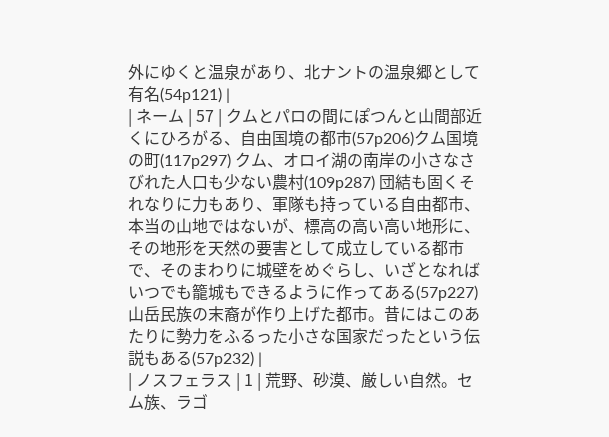外にゆくと温泉があり、北ナントの温泉郷として有名(54p121) |
| ネーム | 57 | クムとパロの間にぽつんと山間部近くにひろがる、自由国境の都市(57p206)クム国境の町(117p297) クム、オロイ湖の南岸の小さなさびれた人口も少ない農村(109p287) 団結も固くそれなりに力もあり、軍隊も持っている自由都市、本当の山地ではないが、標高の高い高い地形に、その地形を天然の要害として成立している都市で、そのまわりに城壁をめぐらし、いざとなればいつでも籠城もできるように作ってある(57p227) 山岳民族の末裔が作り上げた都市。昔にはこのあたりに勢力をふるった小さな国家だったという伝説もある(57p232) |
| ノスフェラス | 1 | 荒野、砂漠、厳しい自然。セム族、ラゴ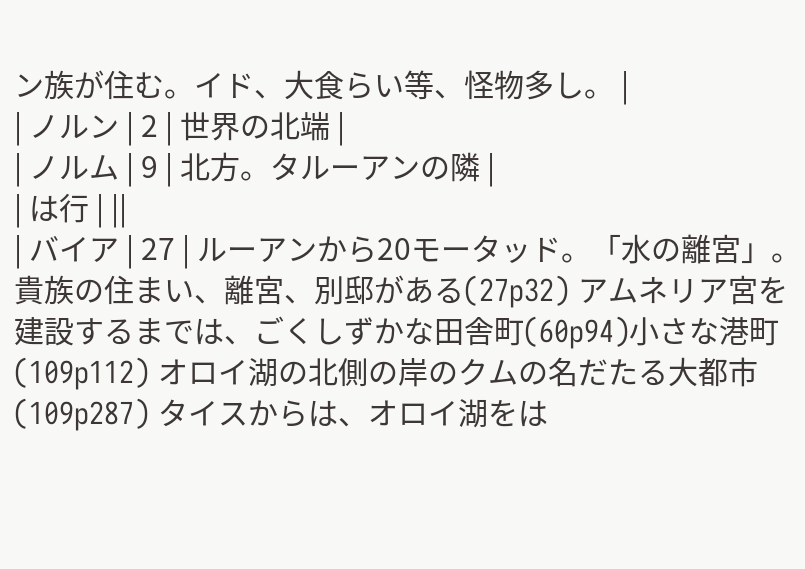ン族が住む。イド、大食らい等、怪物多し。 |
| ノルン | 2 | 世界の北端 |
| ノルム | 9 | 北方。タルーアンの隣 |
| は行 | ||
| バイア | 27 | ルーアンから20モータッド。「水の離宮」。貴族の住まい、離宮、別邸がある(27p32) アムネリア宮を建設するまでは、ごくしずかな田舎町(60p94)小さな港町(109p112) オロイ湖の北側の岸のクムの名だたる大都市(109p287) タイスからは、オロイ湖をは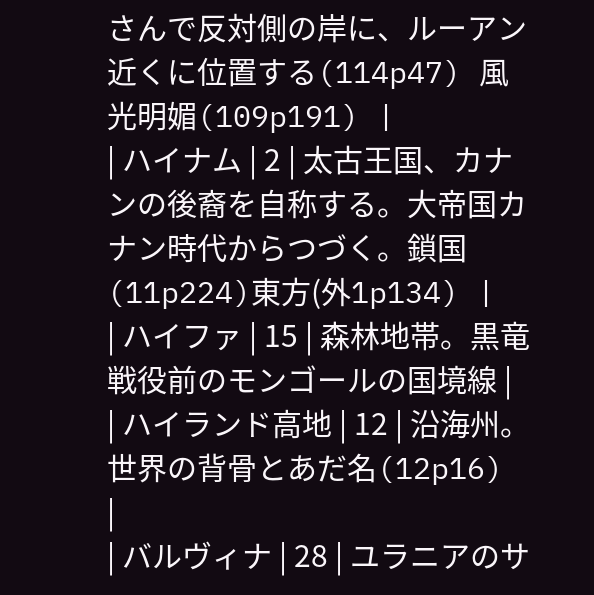さんで反対側の岸に、ルーアン近くに位置する(114p47) 風光明媚(109p191) |
| ハイナム | 2 | 太古王国、カナンの後裔を自称する。大帝国カナン時代からつづく。鎖国(11p224)東方(外1p134) |
| ハイファ | 15 | 森林地帯。黒竜戦役前のモンゴールの国境線 |
| ハイランド高地 | 12 | 沿海州。世界の背骨とあだ名(12p16) |
| バルヴィナ | 28 | ユラニアのサ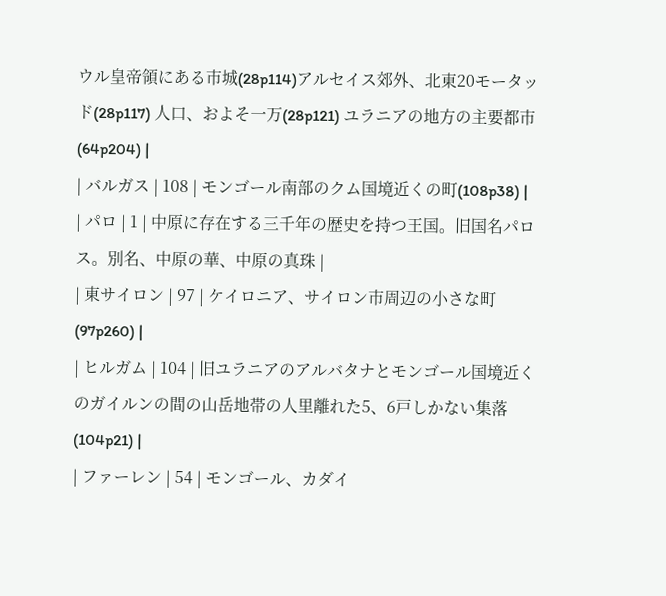ウル皇帝領にある市城(28p114)アルセイス郊外、北東20モータッド(28p117) 人口、およそ一万(28p121) ユラニアの地方の主要都市(64p204) |
| バルガス | 108 | モンゴール南部のクム国境近くの町(108p38) |
| パロ | 1 | 中原に存在する三千年の歴史を持つ王国。旧国名パロス。別名、中原の華、中原の真珠 |
| 東サイロン | 97 | ケイロニア、サイロン市周辺の小さな町(97p260) |
| ヒルガム | 104 | 旧ユラニアのアルバタナとモンゴール国境近くのガイルンの間の山岳地帯の人里離れた5、6戸しかない集落(104p21) |
| ファーレン | 54 | モンゴール、カダイ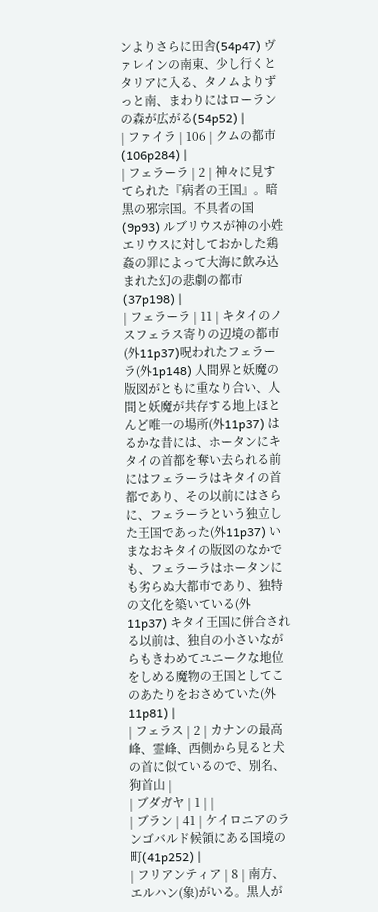ンよりさらに田舎(54p47) ヴァレインの南東、少し行くとタリアに入る、タノムよりずっと南、まわりにはローランの森が広がる(54p52) |
| ファイラ | 106 | クムの都市(106p284) |
| フェラーラ | 2 | 神々に見すてられた『病者の王国』。暗黒の邪宗国。不具者の国(9p93) ルブリウスが神の小姓エリウスに対しておかした鶏姦の罪によって大海に飲み込まれた幻の悲劇の都市(37p198) |
| フェラーラ | 11 | キタイのノスフェラス寄りの辺境の都市(外11p37)呪われたフェラーラ(外1p148) 人間界と妖魔の版図がともに重なり合い、人間と妖魔が共存する地上ほとんど唯一の場所(外11p37) はるかな昔には、ホータンにキタイの首都を奪い去られる前にはフェラーラはキタイの首都であり、その以前にはさらに、フェラーラという独立した王国であった(外11p37) いまなおキタイの版図のなかでも、フェラーラはホータンにも劣らぬ大都市であり、独特の文化を築いている(外11p37) キタイ王国に併合される以前は、独自の小さいながらもきわめてユニークな地位をしめる魔物の王国としてこのあたりをおさめていた(外11p81) |
| フェラス | 2 | カナンの最高峰、霊峰、西側から見ると犬の首に似ているので、別名、狗首山 |
| ブダガヤ | 1 | |
| ブラン | 41 | ケイロニアのランゴバルド候領にある国境の町(41p252) |
| フリアンティア | 8 | 南方、エルハン(象)がいる。黒人が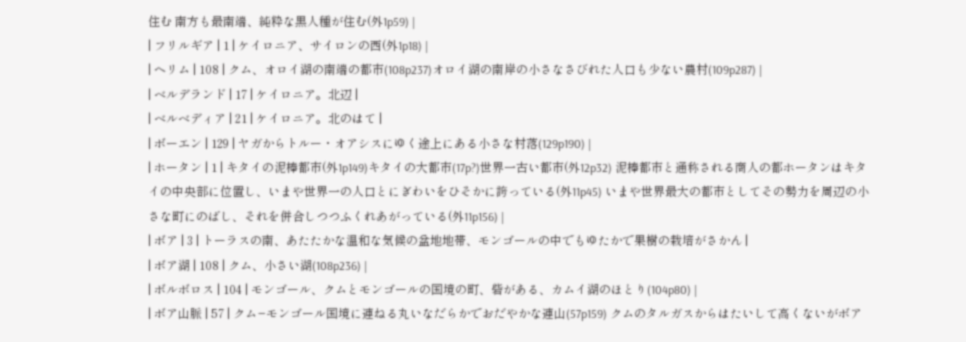住む 南方も最南端、純粋な黒人種が住む(外1p59) |
| フリルギア | 1 | ケイロニア、サイロンの西(外1p18) |
| ヘリム | 108 | クム、オロイ湖の南端の都市(108p237)オロイ湖の南岸の小さなさびれた人口も少ない農村(109p287) |
| ベルデランド | 17 | ケイロニア。北辺 |
| ベルベディア | 21 | ケイロニア。北のはて |
| ボーエン | 129 | ヤガからトルー・オアシスにゆく途上にある小さな村落(129p190) |
| ホータン | 1 | キタイの泥棒都市(外1p149)キタイの大都市(17p?)世界一古い都市(外12p32) 泥棒都市と通称される商人の都ホータンはキタイの中央部に位置し、いまや世界一の人口とにぎわいをひそかに誇っている(外11p45) いまや世界最大の都市としてその勢力を周辺の小さな町にのばし、それを併合しつつふくれあがっている(外11p156) |
| ボア | 3 | トーラスの南、あたたかな温和な気候の盆地地帯、モンゴールの中でもゆたかで果樹の栽培がさかん |
| ボア湖 | 108 | クム、小さい湖(108p236) |
| ボルボロス | 104 | モンゴール、クムとモンゴールの国境の町、砦がある、カムイ湖のほとり(104p80) |
| ボア山脈 | 57 | クム−モンゴール国境に連ねる丸いなだらかでおだやかな連山(57p159) クムのタルガスからはたいして高くないがボア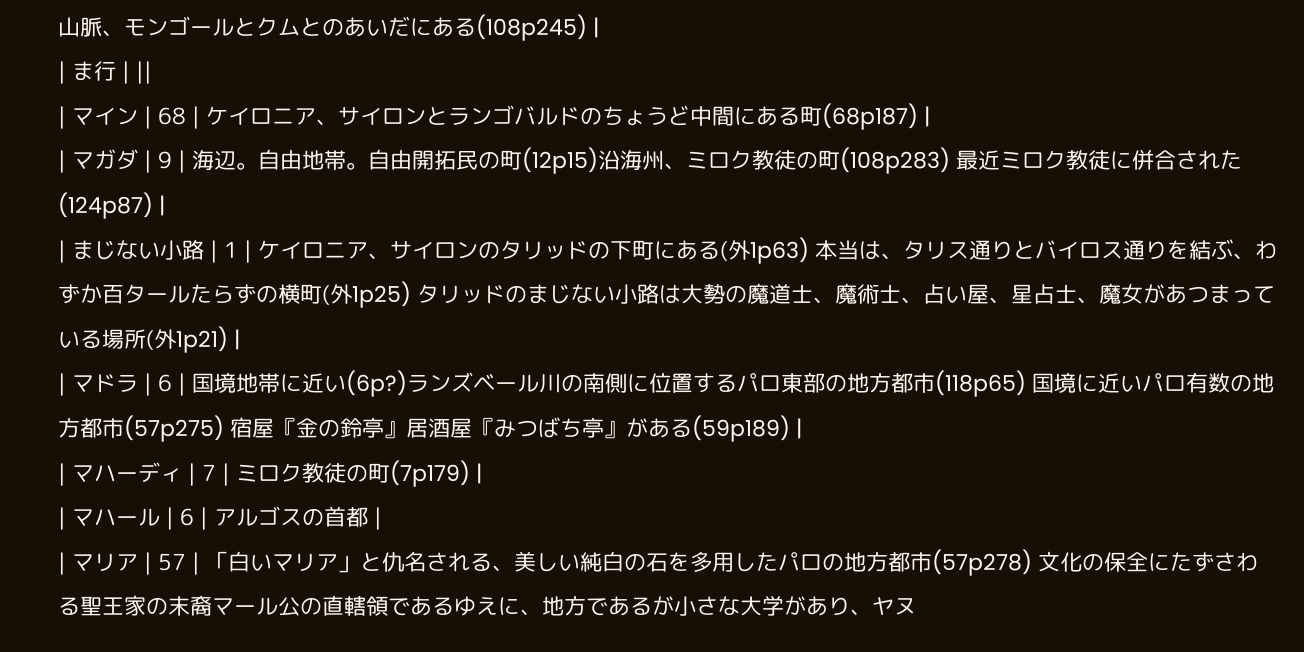山脈、モンゴールとクムとのあいだにある(108p245) |
| ま行 | ||
| マイン | 68 | ケイロニア、サイロンとランゴバルドのちょうど中間にある町(68p187) |
| マガダ | 9 | 海辺。自由地帯。自由開拓民の町(12p15)沿海州、ミロク教徒の町(108p283) 最近ミロク教徒に併合された(124p87) |
| まじない小路 | 1 | ケイロニア、サイロンのタリッドの下町にある(外1p63) 本当は、タリス通りとバイロス通りを結ぶ、わずか百タールたらずの横町(外1p25) タリッドのまじない小路は大勢の魔道士、魔術士、占い屋、星占士、魔女があつまっている場所(外1p21) |
| マドラ | 6 | 国境地帯に近い(6p?)ランズベール川の南側に位置するパロ東部の地方都市(118p65) 国境に近いパロ有数の地方都市(57p275) 宿屋『金の鈴亭』居酒屋『みつばち亭』がある(59p189) |
| マハーディ | 7 | ミロク教徒の町(7p179) |
| マハール | 6 | アルゴスの首都 |
| マリア | 57 | 「白いマリア」と仇名される、美しい純白の石を多用したパロの地方都市(57p278) 文化の保全にたずさわる聖王家の末裔マール公の直轄領であるゆえに、地方であるが小さな大学があり、ヤヌ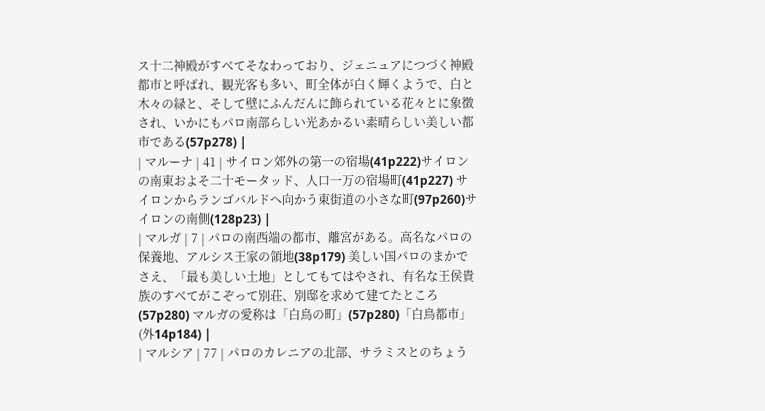ス十二神殿がすべてそなわっており、ジェニュアにつづく神殿都市と呼ばれ、観光客も多い、町全体が白く輝くようで、白と木々の緑と、そして壁にふんだんに飾られている花々とに象徴され、いかにもパロ南部らしい光あかるい素晴らしい美しい都市である(57p278) |
| マルーナ | 41 | サイロン郊外の第一の宿場(41p222)サイロンの南東およそ二十モータッド、人口一万の宿場町(41p227) サイロンからランゴバルドへ向かう東街道の小さな町(97p260)サイロンの南側(128p23) |
| マルガ | 7 | パロの南西端の都市、離宮がある。高名なパロの保養地、アルシス王家の領地(38p179) 美しい国パロのまかでさえ、「最も美しい土地」としてもてはやされ、有名な王侯貴族のすべてがこぞって別荘、別邸を求めて建てたところ(57p280) マルガの愛称は「白鳥の町」(57p280)「白鳥都市」(外14p184) |
| マルシア | 77 | パロのカレニアの北部、サラミスとのちょう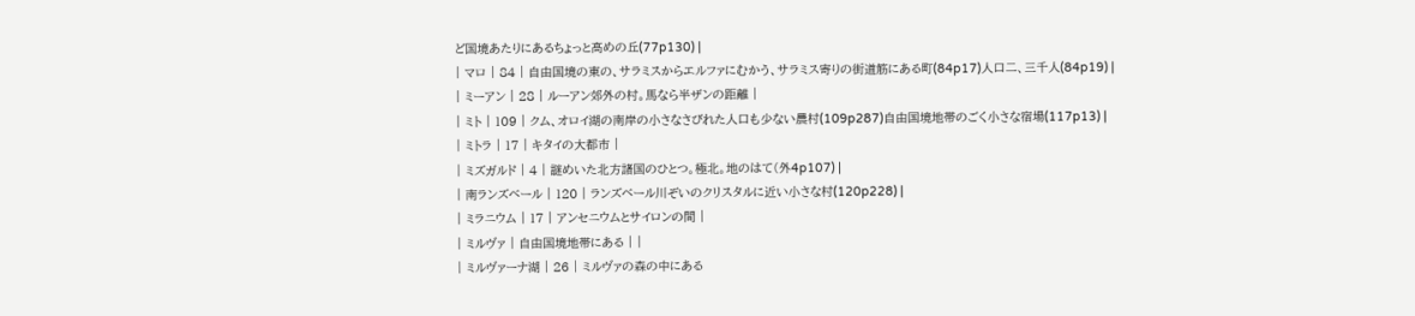ど国境あたりにあるちょっと高めの丘(77p130) |
| マロ | 84 | 自由国境の東の、サラミスからエルファにむかう、サラミス寄りの街道筋にある町(84p17)人口二、三千人(84p19) |
| ミーアン | 28 | ルーアン郊外の村。馬なら半ザンの距離 |
| ミト | 109 | クム、オロイ湖の南岸の小さなさびれた人口も少ない農村(109p287)自由国境地帯のごく小さな宿場(117p13) |
| ミトラ | 17 | キタイの大都市 |
| ミズガルド | 4 | 謎めいた北方諸国のひとつ。極北。地のはて(外4p107) |
| 南ランズベール | 120 | ランズベール川ぞいのクリスタルに近い小さな村(120p228) |
| ミラニウム | 17 | アンセニウムとサイロンの間 |
| ミルヴァ | 自由国境地帯にある | |
| ミルヴァーナ湖 | 26 | ミルヴァの森の中にある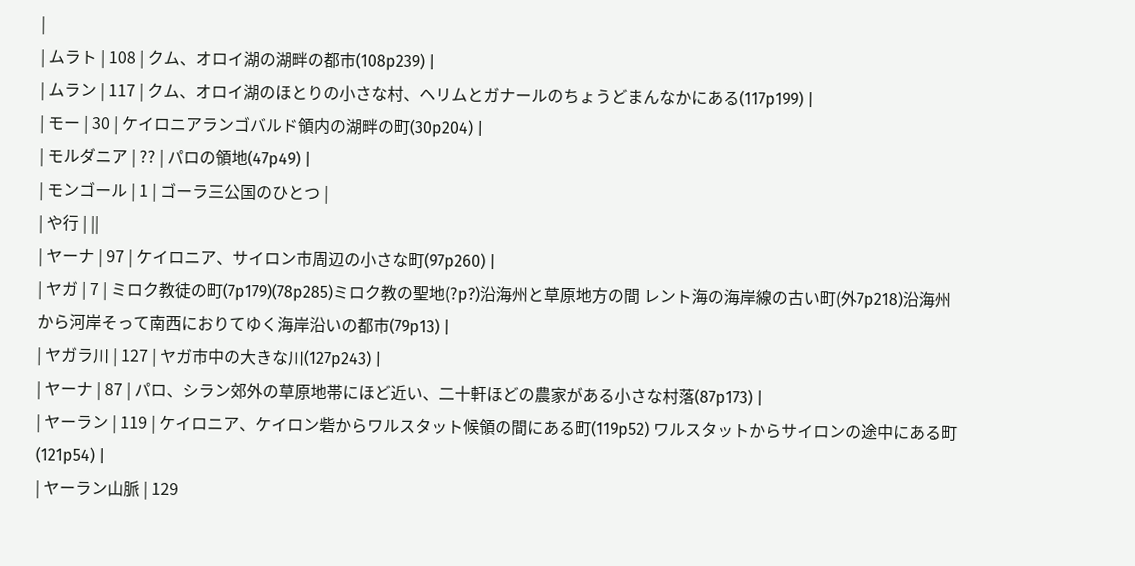|
| ムラト | 108 | クム、オロイ湖の湖畔の都市(108p239) |
| ムラン | 117 | クム、オロイ湖のほとりの小さな村、ヘリムとガナールのちょうどまんなかにある(117p199) |
| モー | 30 | ケイロニアランゴバルド領内の湖畔の町(30p204) |
| モルダニア | ?? | パロの領地(47p49) |
| モンゴール | 1 | ゴーラ三公国のひとつ |
| や行 | ||
| ヤーナ | 97 | ケイロニア、サイロン市周辺の小さな町(97p260) |
| ヤガ | 7 | ミロク教徒の町(7p179)(78p285)ミロク教の聖地(?p?)沿海州と草原地方の間 レント海の海岸線の古い町(外7p218)沿海州から河岸そって南西におりてゆく海岸沿いの都市(79p13) |
| ヤガラ川 | 127 | ヤガ市中の大きな川(127p243) |
| ヤーナ | 87 | パロ、シラン郊外の草原地帯にほど近い、二十軒ほどの農家がある小さな村落(87p173) |
| ヤーラン | 119 | ケイロニア、ケイロン砦からワルスタット候領の間にある町(119p52) ワルスタットからサイロンの途中にある町(121p54) |
| ヤーラン山脈 | 129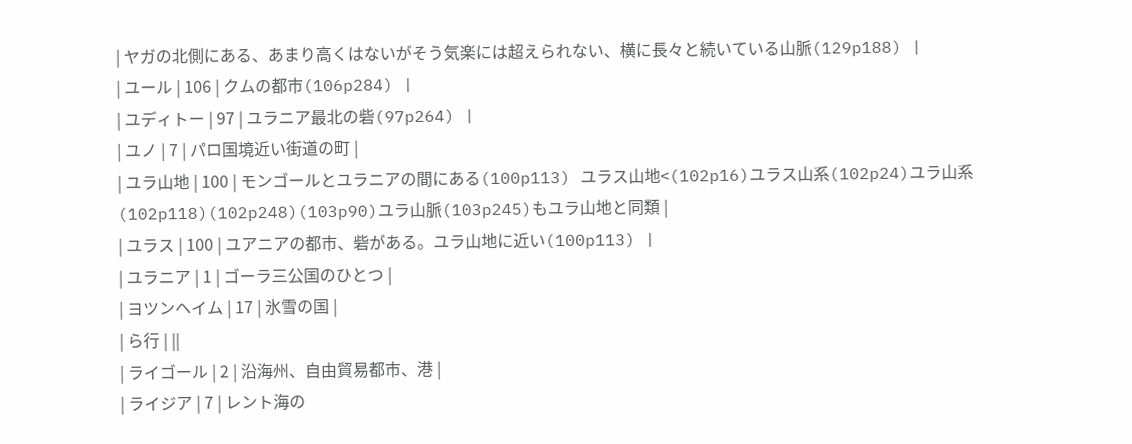| ヤガの北側にある、あまり高くはないがそう気楽には超えられない、横に長々と続いている山脈(129p188) |
| ユール | 106 | クムの都市(106p284) |
| ユディトー | 97 | ユラニア最北の砦(97p264) |
| ユノ | 7 | パロ国境近い街道の町 |
| ユラ山地 | 100 | モンゴールとユラニアの間にある(100p113) ユラス山地<(102p16)ユラス山系(102p24)ユラ山系(102p118)(102p248)(103p90)ユラ山脈(103p245)もユラ山地と同類 |
| ユラス | 100 | ユアニアの都市、砦がある。ユラ山地に近い(100p113) |
| ユラニア | 1 | ゴーラ三公国のひとつ |
| ヨツンヘイム | 17 | 氷雪の国 |
| ら行 | ||
| ライゴール | 2 | 沿海州、自由貿易都市、港 |
| ライジア | 7 | レント海の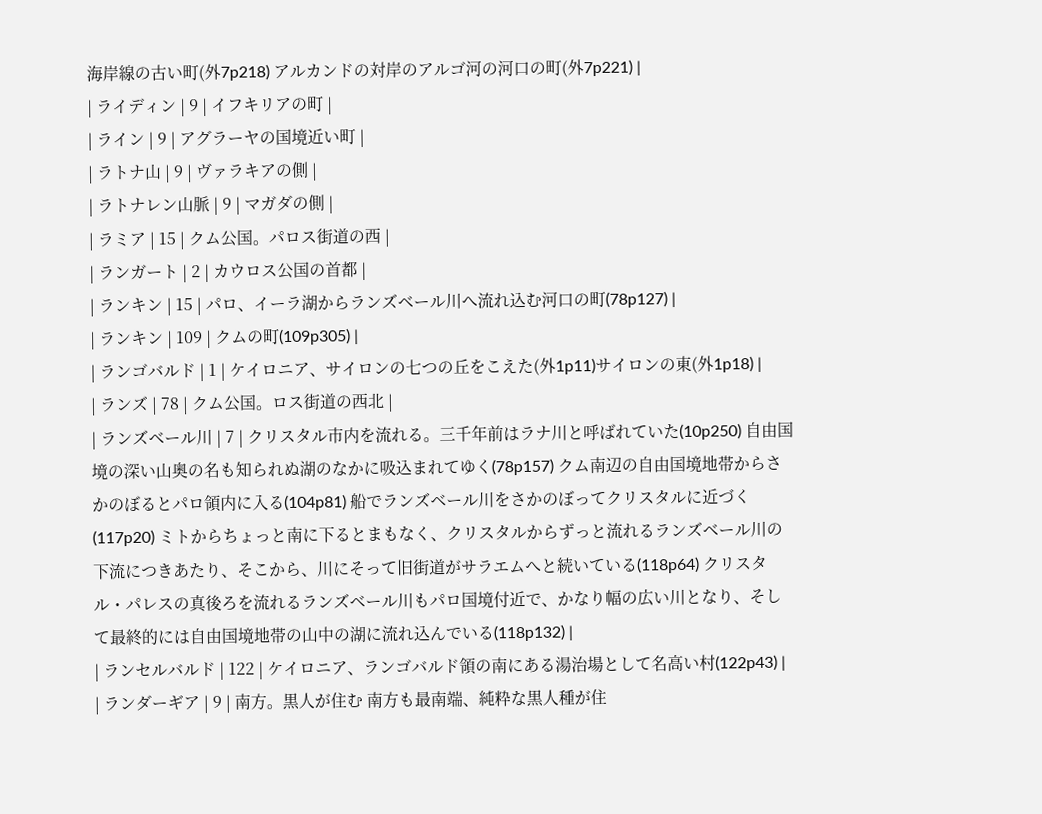海岸線の古い町(外7p218) アルカンドの対岸のアルゴ河の河口の町(外7p221) |
| ライディン | 9 | イフキリアの町 |
| ライン | 9 | アグラーヤの国境近い町 |
| ラトナ山 | 9 | ヴァラキアの側 |
| ラトナレン山脈 | 9 | マガダの側 |
| ラミア | 15 | クム公国。パロス街道の西 |
| ランガート | 2 | カウロス公国の首都 |
| ランキン | 15 | パロ、イーラ湖からランズベール川へ流れ込む河口の町(78p127) |
| ランキン | 109 | クムの町(109p305) |
| ランゴバルド | 1 | ケイロニア、サイロンの七つの丘をこえた(外1p11)サイロンの東(外1p18) |
| ランズ | 78 | クム公国。ロス街道の西北 |
| ランズベール川 | 7 | クリスタル市内を流れる。三千年前はラナ川と呼ばれていた(10p250) 自由国境の深い山奥の名も知られぬ湖のなかに吸込まれてゆく(78p157) クム南辺の自由国境地帯からさかのぼるとパロ領内に入る(104p81) 船でランズベール川をさかのぼってクリスタルに近づく(117p20) ミトからちょっと南に下るとまもなく、クリスタルからずっと流れるランズベール川の下流につきあたり、そこから、川にそって旧街道がサラエムへと続いている(118p64) クリスタル・パレスの真後ろを流れるランズベール川もパロ国境付近で、かなり幅の広い川となり、そして最終的には自由国境地帯の山中の湖に流れ込んでいる(118p132) |
| ランセルバルド | 122 | ケイロニア、ランゴバルド領の南にある湯治場として名高い村(122p43) |
| ランダーギア | 9 | 南方。黒人が住む 南方も最南端、純粋な黒人種が住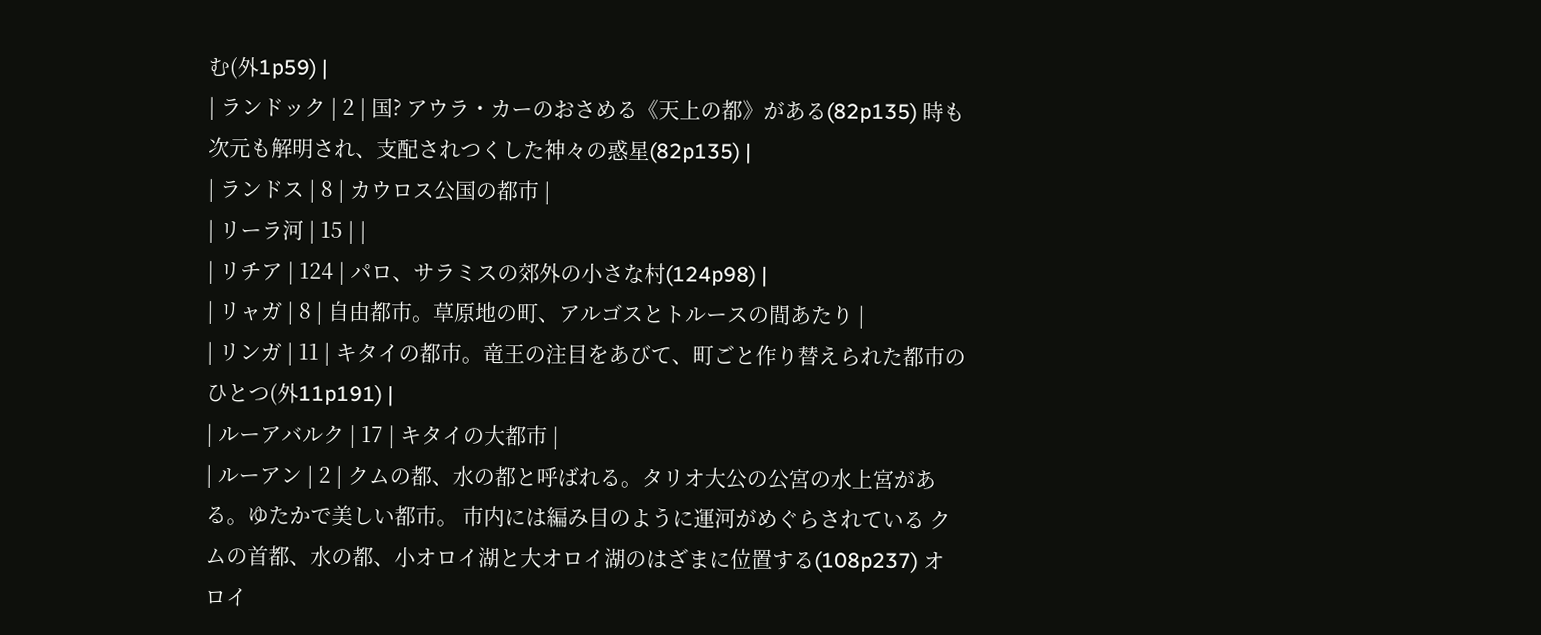む(外1p59) |
| ランドック | 2 | 国? アウラ・カーのおさめる《天上の都》がある(82p135) 時も次元も解明され、支配されつくした神々の惑星(82p135) |
| ランドス | 8 | カウロス公国の都市 |
| リーラ河 | 15 | |
| リチア | 124 | パロ、サラミスの郊外の小さな村(124p98) |
| リャガ | 8 | 自由都市。草原地の町、アルゴスとトルースの間あたり |
| リンガ | 11 | キタイの都市。竜王の注目をあびて、町ごと作り替えられた都市のひとつ(外11p191) |
| ルーアバルク | 17 | キタイの大都市 |
| ルーアン | 2 | クムの都、水の都と呼ばれる。タリオ大公の公宮の水上宮がある。ゆたかで美しい都市。 市内には編み目のように運河がめぐらされている クムの首都、水の都、小オロイ湖と大オロイ湖のはざまに位置する(108p237) オロイ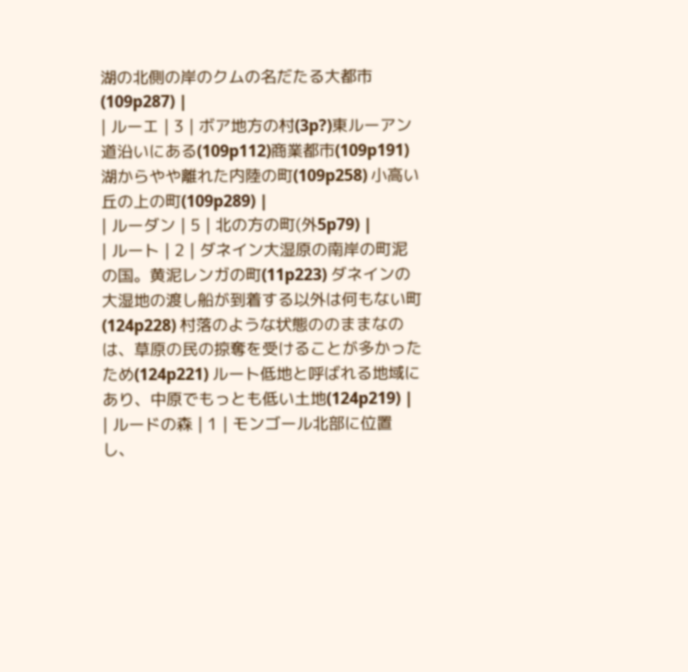湖の北側の岸のクムの名だたる大都市(109p287) |
| ルーエ | 3 | ボア地方の村(3p?)東ルーアン道沿いにある(109p112)商業都市(109p191)湖からやや離れた内陸の町(109p258) 小高い丘の上の町(109p289) |
| ルーダン | 5 | 北の方の町(外5p79) |
| ルート | 2 | ダネイン大湿原の南岸の町泥の国。黄泥レンガの町(11p223) ダネインの大湿地の渡し船が到着する以外は何もない町(124p228) 村落のような状態ののままなのは、草原の民の掠奪を受けることが多かったため(124p221) ルート低地と呼ばれる地域にあり、中原でもっとも低い土地(124p219) |
| ルードの森 | 1 | モンゴール北部に位置し、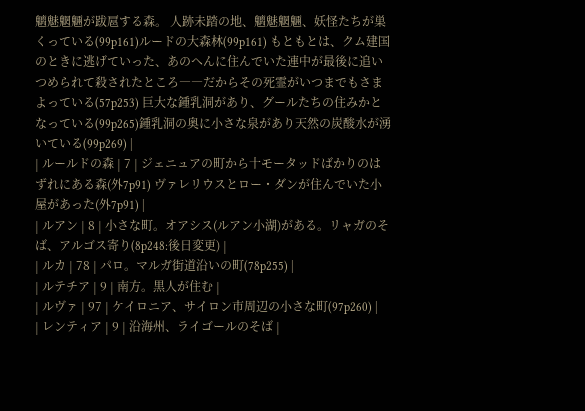魑魅魍魎が跋扈する森。 人跡未踏の地、魑魅魍魎、妖怪たちが巣くっている(99p161)ルードの大森林(99p161) もともとは、クム建国のときに逃げていった、あのへんに住んでいた連中が最後に追いつめられて殺されたところ――だからその死霊がいつまでもさまよっている(57p253) 巨大な鍾乳洞があり、グールたちの住みかとなっている(99p265)鍾乳洞の奥に小さな泉があり天然の炭酸水が湧いている(99p269) |
| ルールドの森 | 7 | ジェニュアの町から十モータッドばかりのはずれにある森(外7p91) ヴァレリウスとロー・ダンが住んでいた小屋があった(外7p91) |
| ルアン | 8 | 小さな町。オアシス(ルアン小湖)がある。リャガのそば、アルゴス寄り(8p248:後日変更) |
| ルカ | 78 | パロ。マルガ街道沿いの町(78p255) |
| ルテチア | 9 | 南方。黒人が住む |
| ルヴァ | 97 | ケイロニア、サイロン市周辺の小さな町(97p260) |
| レンティア | 9 | 沿海州、ライゴールのそば |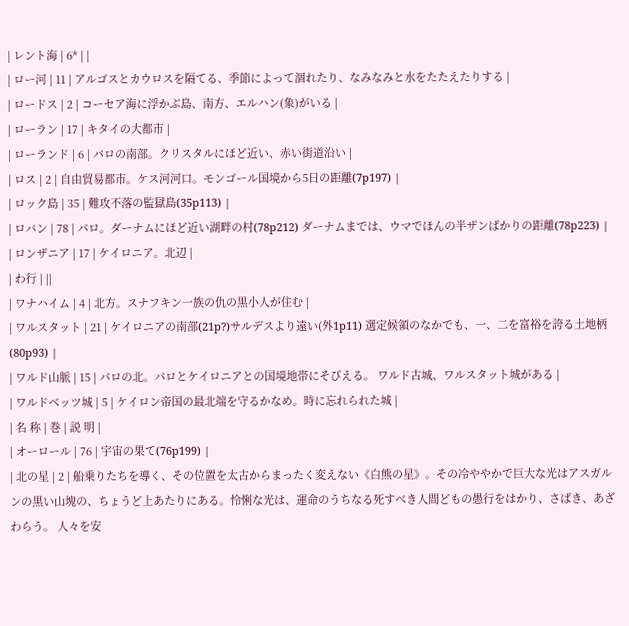| レント海 | 6* | |
| ロー河 | 11 | アルゴスとカウロスを隔てる、季節によって涸れたり、なみなみと水をたたえたりする |
| ロードス | 2 | コーセア海に浮かぶ島、南方、エルハン(象)がいる |
| ローラン | 17 | キタイの大都市 |
| ローランド | 6 | パロの南部。クリスタルにほど近い、赤い街道沿い |
| ロス | 2 | 自由貿易都市。ケス河河口。モンゴール国境から5日の距離(7p197) |
| ロック島 | 35 | 難攻不落の監獄島(35p113) |
| ロバン | 78 | パロ。ダーナムにほど近い湖畔の村(78p212) ダーナムまでは、ウマでほんの半ザンばかりの距離(78p223) |
| ロンザニア | 17 | ケイロニア。北辺 |
| わ行 | ||
| ワナハイム | 4 | 北方。スナフキン一族の仇の黒小人が住む |
| ワルスタット | 21 | ケイロニアの南部(21p?)サルデスより遠い(外1p11) 選定候領のなかでも、一、二を富裕を誇る土地柄(80p93) |
| ワルド山脈 | 15 | パロの北。パロとケイロニアとの国境地帯にそびえる。 ワルド古城、ワルスタット城がある |
| ワルドベッツ城 | 5 | ケイロン帝国の最北端を守るかなめ。時に忘れられた城 |
| 名 称 | 巻 | 説 明 |
| オーロール | 76 | 宇宙の果て(76p199) |
| 北の星 | 2 | 船乗りたちを導く、その位置を太古からまったく変えない《白熊の星》。その冷ややかで巨大な光はアスガルンの黒い山塊の、ちょうど上あたりにある。怜悧な光は、運命のうちなる死すべき人間どもの愚行をはかり、さばき、あざわらう。 人々を安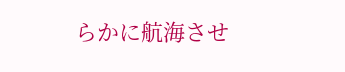らかに航海させ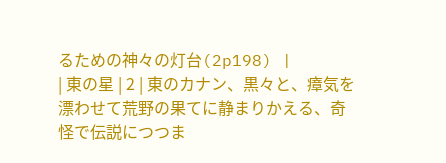るための神々の灯台(2p198) |
| 東の星 | 2 | 東のカナン、黒々と、瘴気を漂わせて荒野の果てに静まりかえる、奇怪で伝説につつま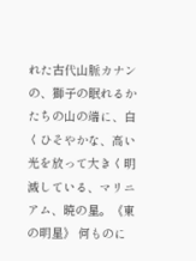れた古代山脈カナンの、獅子の眠れるかたちの山の端に、白くひそやかな、高い光を放って大きく明滅している、マリニアム、暁の星。《東の明星》 何ものに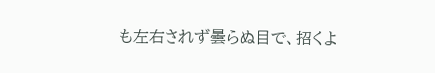も左右されず曇らぬ目で、招くよ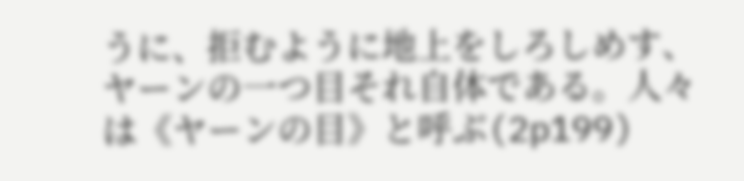うに、拒むように地上をしろしめす、ヤーンの一つ目それ自体である。人々は《ヤーンの目》と呼ぶ(2p199)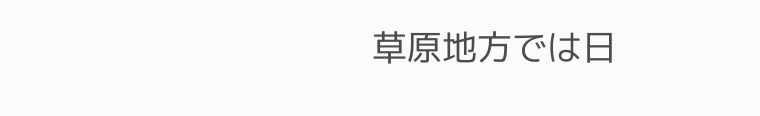草原地方では日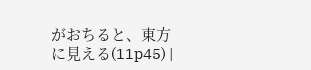がおちると、東方に見える(11p45) |